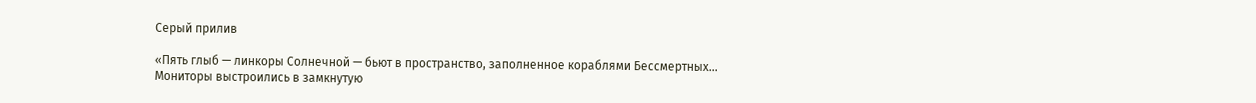Серый прилив

«Пять глыб — линкоры Солнечной — бьют в пространство, заполненное кораблями Бессмертных… Мониторы выстроились в замкнутую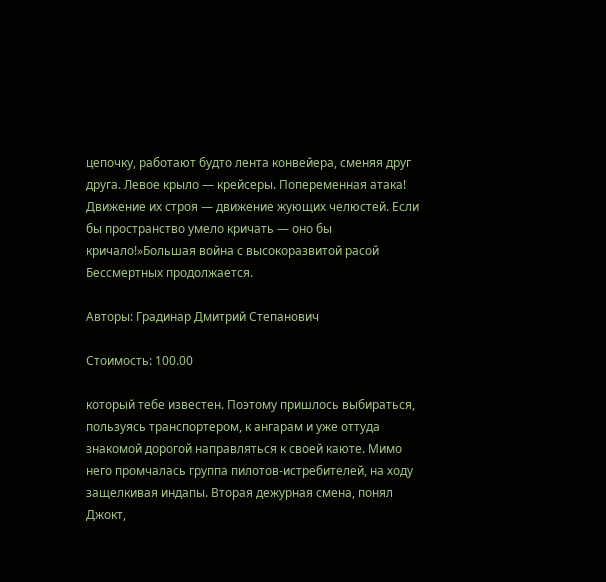цепочку, работают будто лента конвейера, сменяя друг друга. Левое крыло — крейсеры. Попеременная атака! Движение их строя — движение жующих челюстей. Если бы пространство умело кричать — оно бы кричало!»Большая война с высокоразвитой расой Бессмертных продолжается.

Авторы: Градинар Дмитрий Степанович

Стоимость: 100.00

который тебе известен. Поэтому пришлось выбираться, пользуясь транспортером, к ангарам и уже оттуда знакомой дорогой направляться к своей каюте. Мимо него промчалась группа пилотов-истребителей, на ходу защелкивая индапы. Вторая дежурная смена, понял Джокт,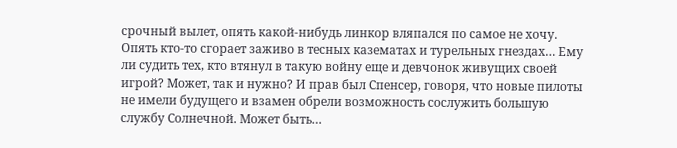срочный вылет, опять какой-нибудь линкор вляпался по самое не хочу. Опять кто-то сгорает заживо в тесных казематах и турельных гнездах… Ему ли судить тех, кто втянул в такую войну еще и девчонок живущих своей игрой? Может, так и нужно? И прав был Спенсер, говоря, что новые пилоты не имели будущего и взамен обрели возможность сослужить большую службу Солнечной. Может быть…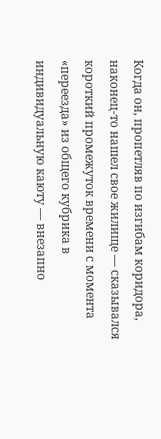Когда он, пропетляв по изгибам коридора, наконец-то нашел свое жилище — сказывался короткий промежуток времени с момента «переезда» из общего кубрика в индивидуальную каюту — внезапно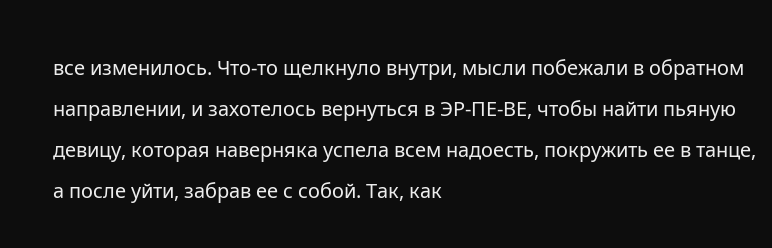все изменилось. Что-то щелкнуло внутри, мысли побежали в обратном направлении, и захотелось вернуться в ЭР-ПЕ-ВЕ, чтобы найти пьяную девицу, которая наверняка успела всем надоесть, покружить ее в танце, а после уйти, забрав ее с собой. Так, как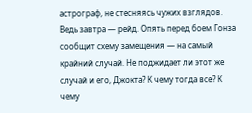астрограф, не стесняясь чужих взглядов. Ведь завтра — рейд. Опять перед боем Гонза сообщит схему замещения — на самый крайний случай. Не поджидает ли этот же случай и его, Джокта? К чему тогда все? К чему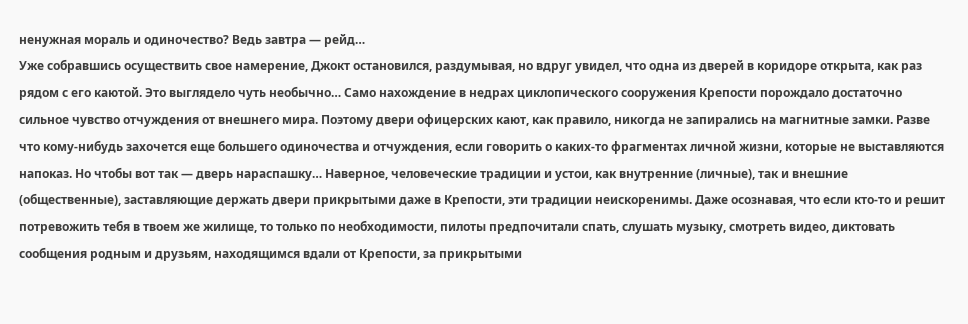ненужная мораль и одиночество? Ведь завтра — рейд…
Уже собравшись осуществить свое намерение, Джокт остановился, раздумывая, но вдруг увидел, что одна из дверей в коридоре открыта, как раз рядом с его каютой. Это выглядело чуть необычно… Само нахождение в недрах циклопического сооружения Крепости порождало достаточно сильное чувство отчуждения от внешнего мира. Поэтому двери офицерских кают, как правило, никогда не запирались на магнитные замки. Разве что кому-нибудь захочется еще большего одиночества и отчуждения, если говорить о каких-то фрагментах личной жизни, которые не выставляются напоказ. Но чтобы вот так — дверь нараспашку… Наверное, человеческие традиции и устои, как внутренние (личные), так и внешние (общественные), заставляющие держать двери прикрытыми даже в Крепости, эти традиции неискоренимы. Даже осознавая, что если кто-то и решит потревожить тебя в твоем же жилище, то только по необходимости, пилоты предпочитали спать, слушать музыку, смотреть видео, диктовать сообщения родным и друзьям, находящимся вдали от Крепости, за прикрытыми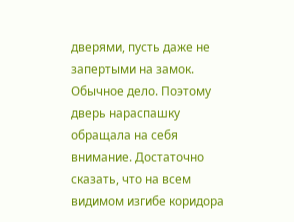дверями, пусть даже не запертыми на замок. Обычное дело. Поэтому дверь нараспашку обращала на себя внимание. Достаточно сказать, что на всем видимом изгибе коридора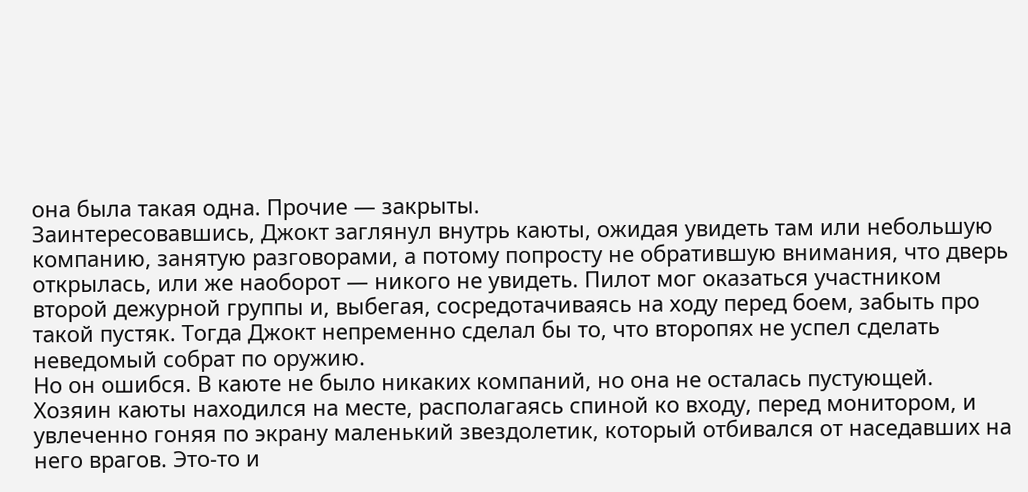она была такая одна. Прочие — закрыты.
Заинтересовавшись, Джокт заглянул внутрь каюты, ожидая увидеть там или небольшую компанию, занятую разговорами, а потому попросту не обратившую внимания, что дверь открылась, или же наоборот — никого не увидеть. Пилот мог оказаться участником второй дежурной группы и, выбегая, сосредотачиваясь на ходу перед боем, забыть про такой пустяк. Тогда Джокт непременно сделал бы то, что второпях не успел сделать неведомый собрат по оружию.
Но он ошибся. В каюте не было никаких компаний, но она не осталась пустующей. Хозяин каюты находился на месте, располагаясь спиной ко входу, перед монитором, и увлеченно гоняя по экрану маленький звездолетик, который отбивался от наседавших на него врагов. Это-то и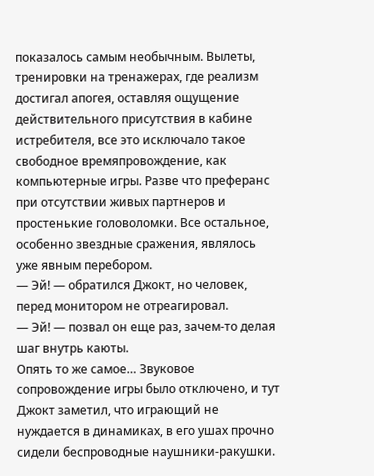показалось самым необычным. Вылеты, тренировки на тренажерах, где реализм достигал апогея, оставляя ощущение действительного присутствия в кабине истребителя, все это исключало такое свободное времяпровождение, как компьютерные игры. Разве что преферанс при отсутствии живых партнеров и простенькие головоломки. Все остальное, особенно звездные сражения, являлось уже явным перебором.
— Эй! — обратился Джокт, но человек, перед монитором не отреагировал.
— Эй! — позвал он еще раз, зачем-то делая шаг внутрь каюты.
Опять то же самое… Звуковое сопровождение игры было отключено, и тут Джокт заметил, что играющий не нуждается в динамиках, в его ушах прочно сидели беспроводные наушники-ракушки.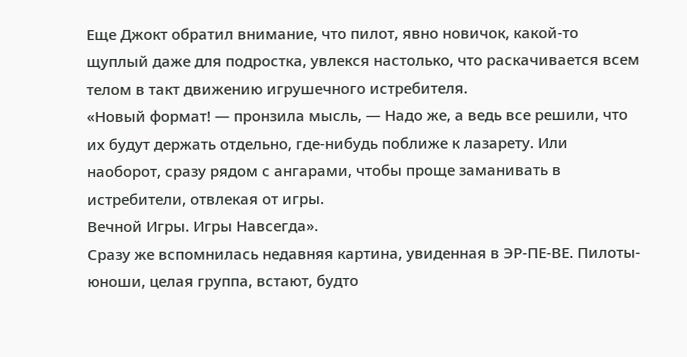Еще Джокт обратил внимание, что пилот, явно новичок, какой-то щуплый даже для подростка, увлекся настолько, что раскачивается всем телом в такт движению игрушечного истребителя.
«Новый формат! — пронзила мысль, — Надо же, а ведь все решили, что их будут держать отдельно, где-нибудь поближе к лазарету. Или наоборот, сразу рядом с ангарами, чтобы проще заманивать в истребители, отвлекая от игры.
Вечной Игры. Игры Навсегда».
Сразу же вспомнилась недавняя картина, увиденная в ЭР-ПЕ-ВЕ. Пилоты-юноши, целая группа, встают, будто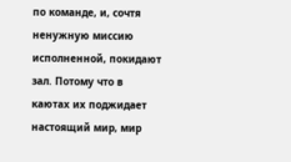по команде, и, сочтя ненужную миссию исполненной, покидают зал. Потому что в каютах их поджидает настоящий мир, мир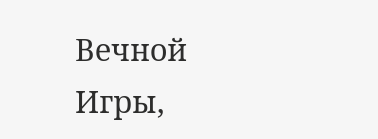Вечной Игры,